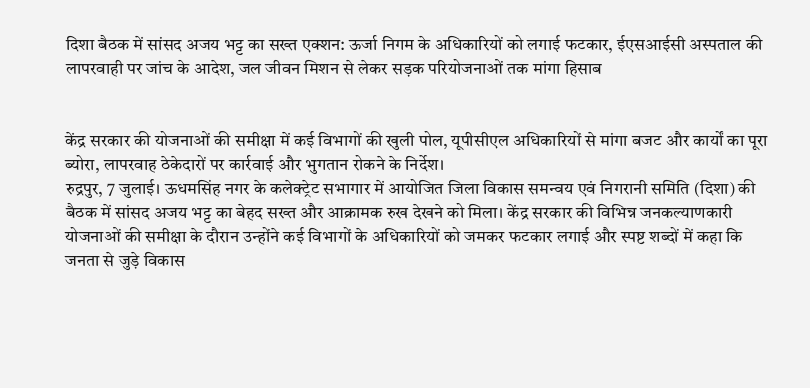दिशा बैठक में सांसद अजय भट्ट का सख्त एक्शन: ऊर्जा निगम के अधिकारियों को लगाई फटकार, ईएसआईसी अस्पताल की लापरवाही पर जांच के आदेश, जल जीवन मिशन से लेकर सड़क परियोजनाओं तक मांगा हिसाब


केंद्र सरकार की योजनाओं की समीक्षा में कई विभागों की खुली पोल, यूपीसीएल अधिकारियों से मांगा बजट और कार्यों का पूरा ब्योरा, लापरवाह ठेकेदारों पर कार्रवाई और भुगतान रोकने के निर्देश।
रुद्रपुर, 7 जुलाई। ऊधमसिंह नगर के कलेक्ट्रेट सभागार में आयोजित जिला विकास समन्वय एवं निगरानी समिति (दिशा) की बैठक में सांसद अजय भट्ट का बेहद सख्त और आक्रामक रुख देखने को मिला। केंद्र सरकार की विभिन्न जनकल्याणकारी योजनाओं की समीक्षा के दौरान उन्होंने कई विभागों के अधिकारियों को जमकर फटकार लगाई और स्पष्ट शब्दों में कहा कि जनता से जुड़े विकास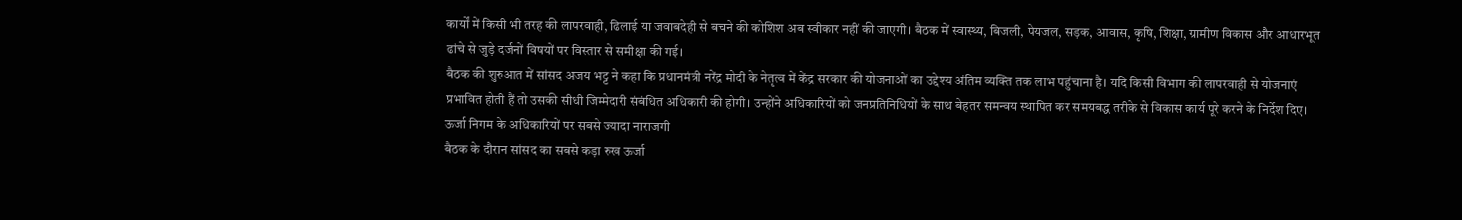कार्यों में किसी भी तरह की लापरवाही, ढिलाई या जवाबदेही से बचने की कोशिश अब स्वीकार नहीं की जाएगी। बैठक में स्वास्थ्य, बिजली, पेयजल, सड़क, आवास, कृषि, शिक्षा, ग्रामीण विकास और आधारभूत ढांचे से जुड़े दर्जनों विषयों पर विस्तार से समीक्षा की गई।
बैठक की शुरुआत में सांसद अजय भट्ट ने कहा कि प्रधानमंत्री नरेंद्र मोदी के नेतृत्व में केंद्र सरकार की योजनाओं का उद्देश्य अंतिम व्यक्ति तक लाभ पहुंचाना है। यदि किसी विभाग की लापरवाही से योजनाएं प्रभावित होती हैं तो उसकी सीधी जिम्मेदारी संबंधित अधिकारी की होगी। उन्होंने अधिकारियों को जनप्रतिनिधियों के साथ बेहतर समन्वय स्थापित कर समयबद्ध तरीके से विकास कार्य पूरे करने के निर्देश दिए।
ऊर्जा निगम के अधिकारियों पर सबसे ज्यादा नाराजगी
बैठक के दौरान सांसद का सबसे कड़ा रुख ऊर्जा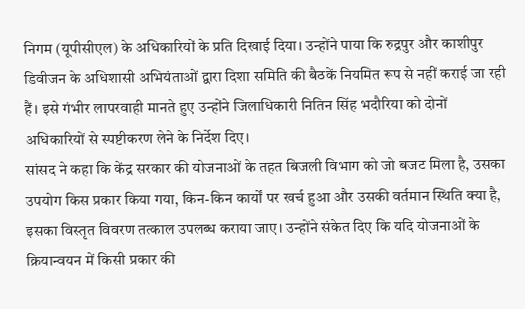निगम (यूपीसीएल) के अधिकारियों के प्रति दिखाई दिया। उन्होंने पाया कि रुद्रपुर और काशीपुर डिवीजन के अधिशासी अभियंताओं द्वारा दिशा समिति की बैठकें नियमित रूप से नहीं कराई जा रही हैं। इसे गंभीर लापरवाही मानते हुए उन्होंने जिलाधिकारी नितिन सिंह भदौरिया को दोनों अधिकारियों से स्पष्टीकरण लेने के निर्देश दिए।
सांसद ने कहा कि केंद्र सरकार की योजनाओं के तहत बिजली विभाग को जो बजट मिला है, उसका उपयोग किस प्रकार किया गया, किन-किन कार्यों पर खर्च हुआ और उसकी वर्तमान स्थिति क्या है, इसका विस्तृत विवरण तत्काल उपलब्ध कराया जाए। उन्होंने संकेत दिए कि यदि योजनाओं के क्रियान्वयन में किसी प्रकार की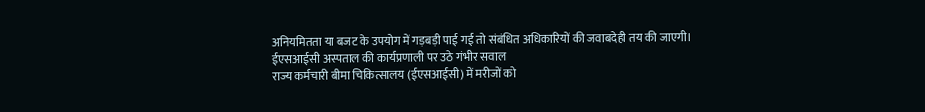अनियमितता या बजट के उपयोग में गड़बड़ी पाई गई तो संबंधित अधिकारियों की जवाबदेही तय की जाएगी।
ईएसआईसी अस्पताल की कार्यप्रणाली पर उठे गंभीर सवाल
राज्य कर्मचारी बीमा चिकित्सालय (ईएसआईसी) में मरीजों को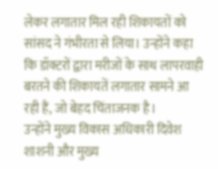लेकर लगातार मिल रही शिकायतों को सांसद ने गंभीरता से लिया। उन्होंने कहा कि डॉक्टरों द्वारा मरीजों के साथ लापरवाही बरतने की शिकायतें लगातार सामने आ रही हैं, जो बेहद चिंताजनक है।
उन्होंने मुख्य विकास अधिकारी दिवेश शाशनी और मुख्य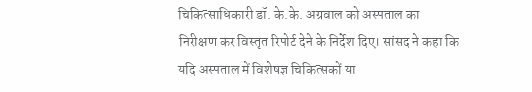चिकित्साधिकारी डॉ. के.के. अग्रवाल को अस्पताल का निरीक्षण कर विस्तृत रिपोर्ट देने के निर्देश दिए। सांसद ने कहा कि यदि अस्पताल में विशेषज्ञ चिकित्सकों या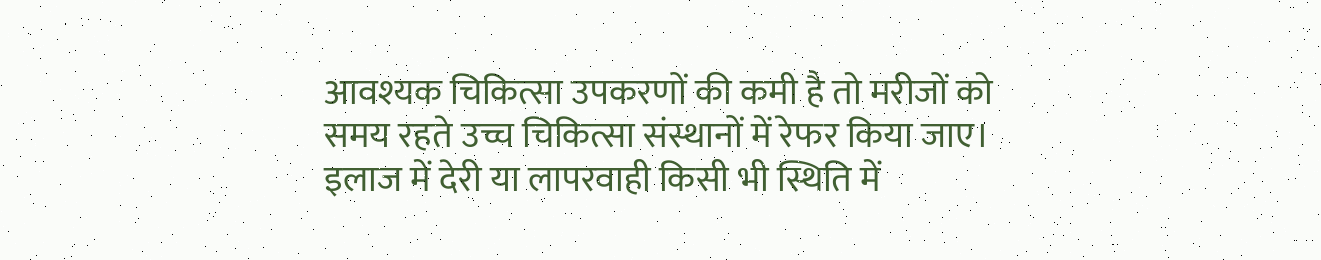आवश्यक चिकित्सा उपकरणों की कमी है तो मरीजों को समय रहते उच्च चिकित्सा संस्थानों में रेफर किया जाए। इलाज में देरी या लापरवाही किसी भी स्थिति में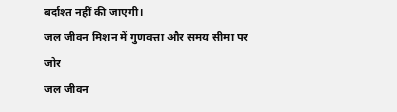बर्दाश्त नहीं की जाएगी।
जल जीवन मिशन में गुणवत्ता और समय सीमा पर जोर
जल जीवन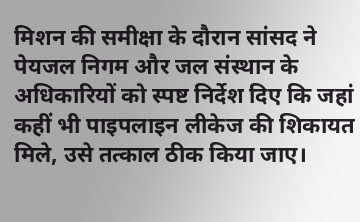मिशन की समीक्षा के दौरान सांसद ने पेयजल निगम और जल संस्थान के अधिकारियों को स्पष्ट निर्देश दिए कि जहां कहीं भी पाइपलाइन लीकेज की शिकायत मिले, उसे तत्काल ठीक किया जाए।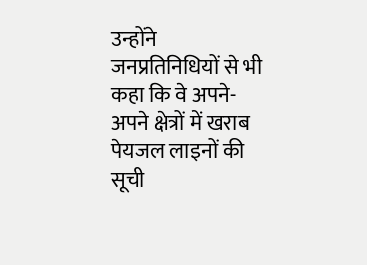उन्होंने जनप्रतिनिधियों से भी कहा कि वे अपने-अपने क्षेत्रों में खराब पेयजल लाइनों की सूची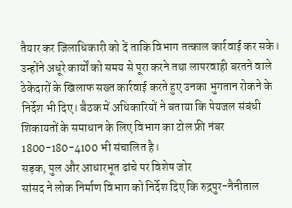तैयार कर जिलाधिकारी को दें ताकि विभाग तत्काल कार्रवाई कर सके।
उन्होंने अधूरे कार्यों को समय से पूरा करने तथा लापरवाही बरतने वाले ठेकेदारों के खिलाफ सख्त कार्रवाई करते हुए उनका भुगतान रोकने के निर्देश भी दिए। बैठक में अधिकारियों ने बताया कि पेयजल संबंधी शिकायतों के समाधान के लिए विभाग का टोल फ्री नंबर 1800-180-4100 भी संचालित है।
सड़क, पुल और आधारभूत ढांचे पर विशेष जोर
सांसद ने लोक निर्माण विभाग को निर्देश दिए कि रुद्रपुर-नैनीताल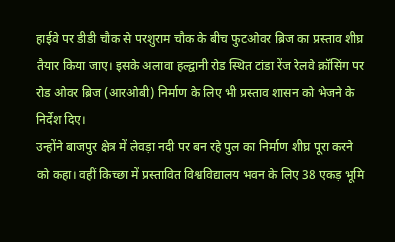हाईवे पर डीडी चौक से परशुराम चौक के बीच फुटओवर ब्रिज का प्रस्ताव शीघ्र तैयार किया जाए। इसके अलावा हल्द्वानी रोड स्थित टांडा रेंज रेलवे क्रॉसिंग पर रोड ओवर ब्रिज (आरओबी) निर्माण के लिए भी प्रस्ताव शासन को भेजने के निर्देश दिए।
उन्होंने बाजपुर क्षेत्र में लेवड़ा नदी पर बन रहे पुल का निर्माण शीघ्र पूरा करने को कहा। वहीं किच्छा में प्रस्तावित विश्वविद्यालय भवन के लिए 38 एकड़ भूमि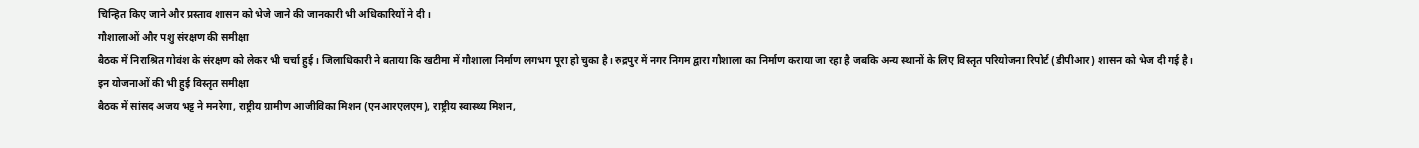चिन्हित किए जाने और प्रस्ताव शासन को भेजे जाने की जानकारी भी अधिकारियों ने दी।
गौशालाओं और पशु संरक्षण की समीक्षा
बैठक में निराश्रित गोवंश के संरक्षण को लेकर भी चर्चा हुई। जिलाधिकारी ने बताया कि खटीमा में गौशाला निर्माण लगभग पूरा हो चुका है। रुद्रपुर में नगर निगम द्वारा गौशाला का निर्माण कराया जा रहा है जबकि अन्य स्थानों के लिए विस्तृत परियोजना रिपोर्ट (डीपीआर) शासन को भेज दी गई है।
इन योजनाओं की भी हुई विस्तृत समीक्षा
बैठक में सांसद अजय भट्ट ने मनरेगा, राष्ट्रीय ग्रामीण आजीविका मिशन (एनआरएलएम), राष्ट्रीय स्वास्थ्य मिशन,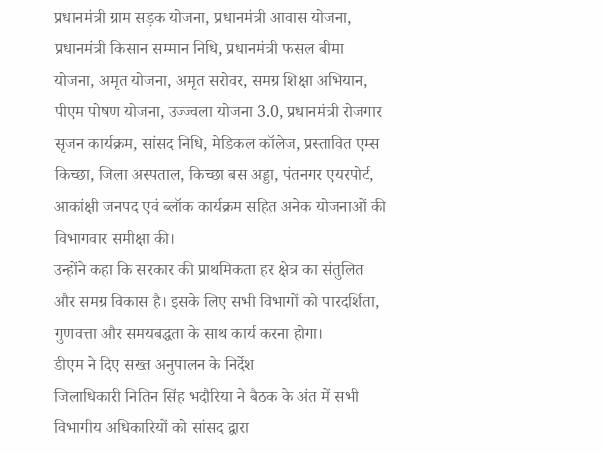प्रधानमंत्री ग्राम सड़क योजना, प्रधानमंत्री आवास योजना, प्रधानमंत्री किसान सम्मान निधि, प्रधानमंत्री फसल बीमा योजना, अमृत योजना, अमृत सरोवर, समग्र शिक्षा अभियान, पीएम पोषण योजना, उज्ज्वला योजना 3.0, प्रधानमंत्री रोजगार सृजन कार्यक्रम, सांसद निधि, मेडिकल कॉलेज, प्रस्तावित एम्स किच्छा, जिला अस्पताल, किच्छा बस अड्डा, पंतनगर एयरपोर्ट, आकांक्षी जनपद एवं ब्लॉक कार्यक्रम सहित अनेक योजनाओं की विभागवार समीक्षा की।
उन्होंने कहा कि सरकार की प्राथमिकता हर क्षेत्र का संतुलित और समग्र विकास है। इसके लिए सभी विभागों को पारदर्शिता, गुणवत्ता और समयबद्धता के साथ कार्य करना होगा।
डीएम ने दिए सख्त अनुपालन के निर्देश
जिलाधिकारी नितिन सिंह भदौरिया ने बैठक के अंत में सभी विभागीय अधिकारियों को सांसद द्वारा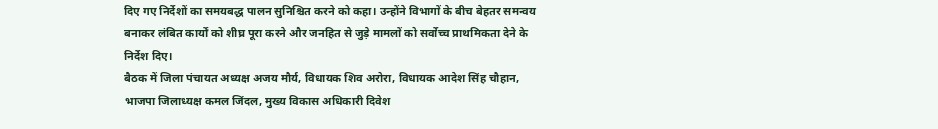दिए गए निर्देशों का समयबद्ध पालन सुनिश्चित करने को कहा। उन्होंने विभागों के बीच बेहतर समन्वय बनाकर लंबित कार्यों को शीघ्र पूरा करने और जनहित से जुड़े मामलों को सर्वोच्च प्राथमिकता देने के निर्देश दिए।
बैठक में जिला पंचायत अध्यक्ष अजय मौर्य, विधायक शिव अरोरा, विधायक आदेश सिंह चौहान, भाजपा जिलाध्यक्ष कमल जिंदल, मुख्य विकास अधिकारी दिवेश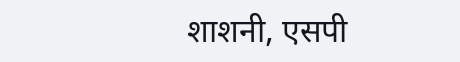शाशनी, एसपी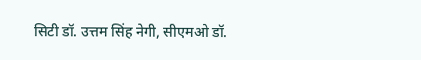सिटी डॉ. उत्तम सिंह नेगी, सीएमओ डॉ.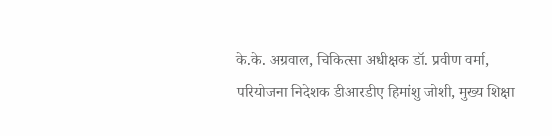के.के. अग्रवाल, चिकित्सा अधीक्षक डॉ. प्रवीण वर्मा, परियोजना निदेशक डीआरडीए हिमांशु जोशी, मुख्य शिक्षा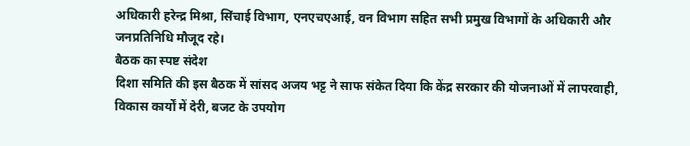अधिकारी हरेन्द्र मिश्रा, सिंचाई विभाग, एनएचएआई, वन विभाग सहित सभी प्रमुख विभागों के अधिकारी और जनप्रतिनिधि मौजूद रहे।
बैठक का स्पष्ट संदेश
दिशा समिति की इस बैठक में सांसद अजय भट्ट ने साफ संकेत दिया कि केंद्र सरकार की योजनाओं में लापरवाही, विकास कार्यों में देरी, बजट के उपयोग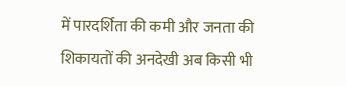में पारदर्शिता की कमी और जनता की शिकायतों की अनदेखी अब किसी भी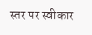स्तर पर स्वीकार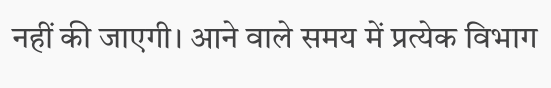नहीं की जाएगी। आने वाले समय में प्रत्येक विभाग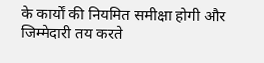के कार्यों की नियमित समीक्षा होगी और जिम्मेदारी तय करते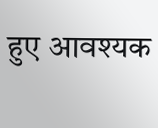हुए आवश्यक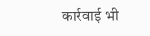कार्रवाई भी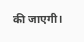की जाएगी।